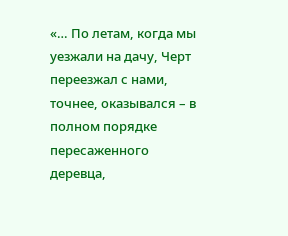«… По летам, когда мы уезжали на дачу, Черт переезжал с нами, точнее, оказывался – в полном порядке пересаженного деревца,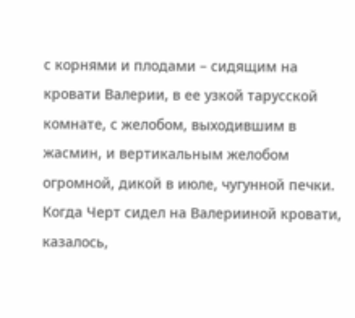с корнями и плодами – сидящим на кровати Валерии, в ее узкой тарусской комнате, с желобом, выходившим в жасмин, и вертикальным желобом огромной, дикой в июле, чугунной печки. Когда Черт сидел на Валерииной кровати, казалось,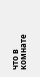что в комнате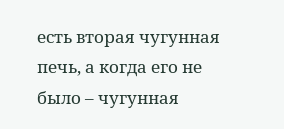есть вторая чугунная печь, а когда его не было – чугунная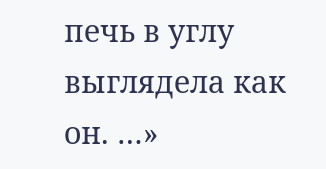печь в углу выглядела как он. …»